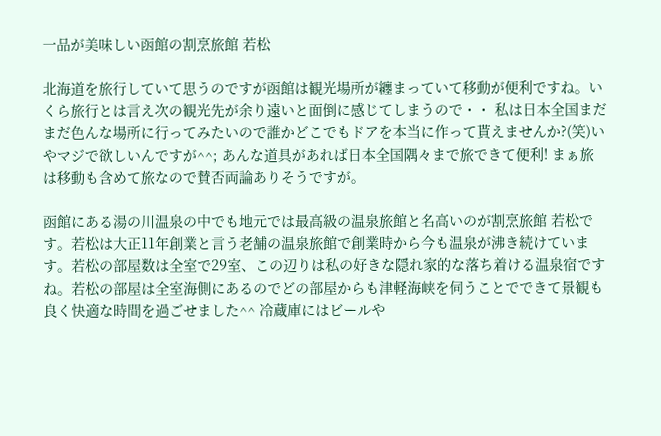一品が美味しい函館の割烹旅館 若松

北海道を旅行していて思うのですが函館は観光場所が纏まっていて移動が便利ですね。いくら旅行とは言え次の観光先が余り遠いと面倒に感じてしまうので・・ 私は日本全国まだまだ色んな場所に行ってみたいので誰かどこでもドアを本当に作って貰えませんか?(笑)いやマジで欲しいんですが^^; あんな道具があれば日本全国隅々まで旅できて便利! まぁ旅は移動も含めて旅なので賛否両論ありそうですが。

函館にある湯の川温泉の中でも地元では最高級の温泉旅館と名高いのが割烹旅館 若松です。若松は大正11年創業と言う老舗の温泉旅館で創業時から今も温泉が沸き続けています。若松の部屋数は全室で29室、この辺りは私の好きな隠れ家的な落ち着ける温泉宿ですね。若松の部屋は全室海側にあるのでどの部屋からも津軽海峡を伺うことでできて景観も良く快適な時間を過ごせました^^ 冷蔵庫にはビールや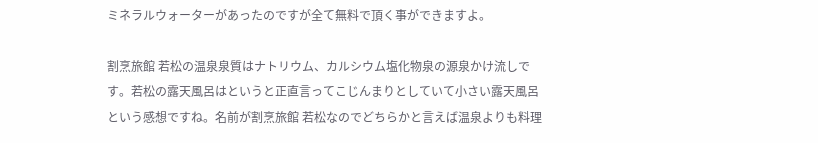ミネラルウォーターがあったのですが全て無料で頂く事ができますよ。

割烹旅館 若松の温泉泉質はナトリウム、カルシウム塩化物泉の源泉かけ流しです。若松の露天風呂はというと正直言ってこじんまりとしていて小さい露天風呂という感想ですね。名前が割烹旅館 若松なのでどちらかと言えば温泉よりも料理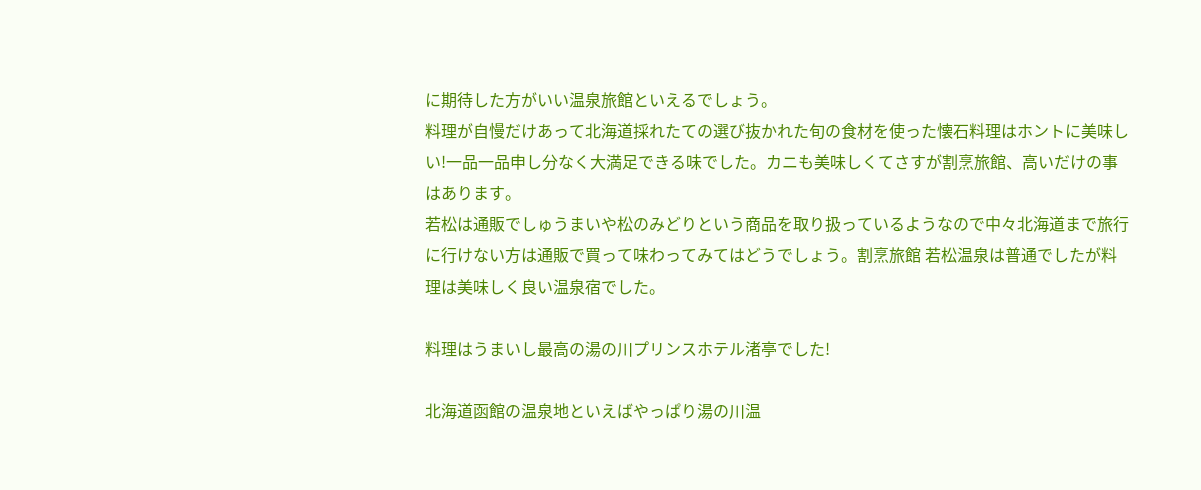に期待した方がいい温泉旅館といえるでしょう。
料理が自慢だけあって北海道採れたての選び抜かれた旬の食材を使った懐石料理はホントに美味しい!一品一品申し分なく大満足できる味でした。カニも美味しくてさすが割烹旅館、高いだけの事はあります。
若松は通販でしゅうまいや松のみどりという商品を取り扱っているようなので中々北海道まで旅行に行けない方は通販で買って味わってみてはどうでしょう。割烹旅館 若松温泉は普通でしたが料理は美味しく良い温泉宿でした。

料理はうまいし最高の湯の川プリンスホテル渚亭でした!

北海道函館の温泉地といえばやっぱり湯の川温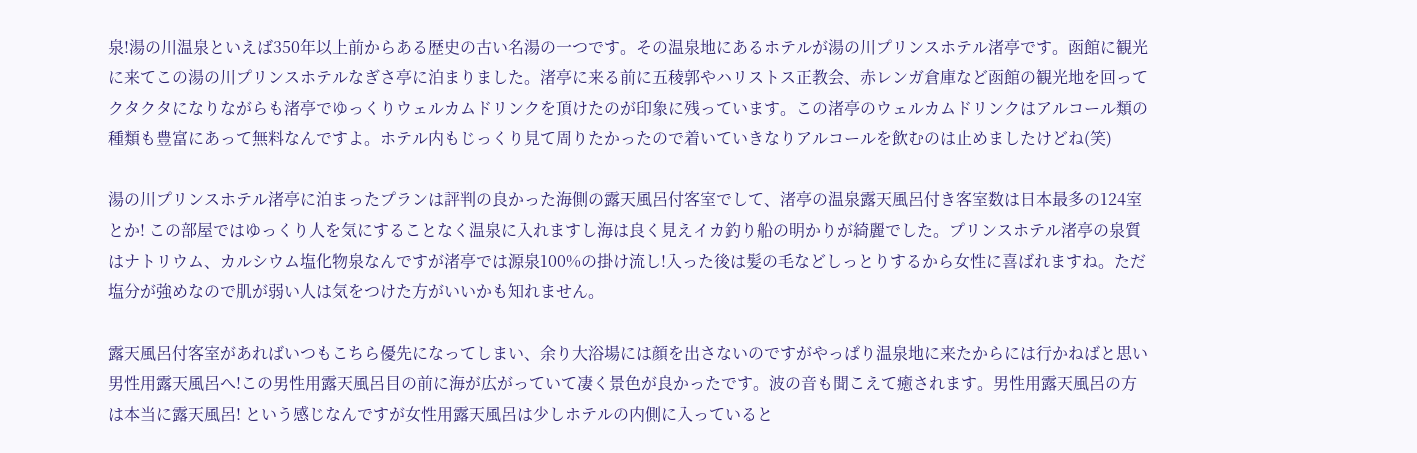泉!湯の川温泉といえば350年以上前からある歴史の古い名湯の一つです。その温泉地にあるホテルが湯の川プリンスホテル渚亭です。函館に観光に来てこの湯の川プリンスホテルなぎさ亭に泊まりました。渚亭に来る前に五稜郭やハリストス正教会、赤レンガ倉庫など函館の観光地を回ってクタクタになりながらも渚亭でゆっくりウェルカムドリンクを頂けたのが印象に残っています。この渚亭のウェルカムドリンクはアルコール類の種類も豊富にあって無料なんですよ。ホテル内もじっくり見て周りたかったので着いていきなりアルコールを飲むのは止めましたけどね(笑)

湯の川プリンスホテル渚亭に泊まったプランは評判の良かった海側の露天風呂付客室でして、渚亭の温泉露天風呂付き客室数は日本最多の124室とか! この部屋ではゆっくり人を気にすることなく温泉に入れますし海は良く見えイカ釣り船の明かりが綺麗でした。プリンスホテル渚亭の泉質はナトリウム、カルシウム塩化物泉なんですが渚亭では源泉100%の掛け流し!入った後は髪の毛などしっとりするから女性に喜ばれますね。ただ塩分が強めなので肌が弱い人は気をつけた方がいいかも知れません。

露天風呂付客室があればいつもこちら優先になってしまい、余り大浴場には顔を出さないのですがやっぱり温泉地に来たからには行かねばと思い男性用露天風呂へ!この男性用露天風呂目の前に海が広がっていて凄く景色が良かったです。波の音も聞こえて癒されます。男性用露天風呂の方は本当に露天風呂! という感じなんですが女性用露天風呂は少しホテルの内側に入っていると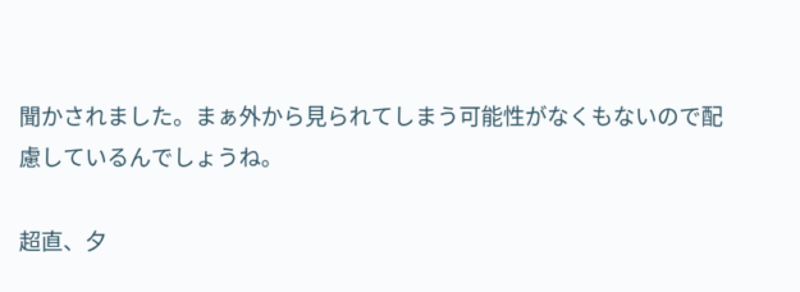聞かされました。まぁ外から見られてしまう可能性がなくもないので配慮しているんでしょうね。

超直、夕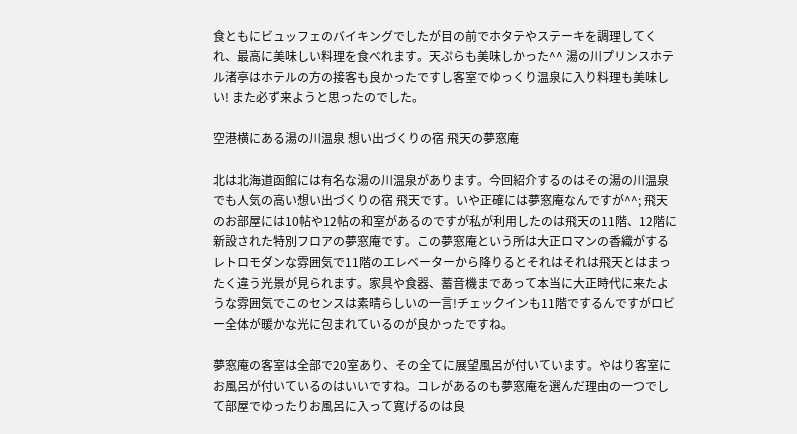食ともにビュッフェのバイキングでしたが目の前でホタテやステーキを調理してくれ、最高に美味しい料理を食べれます。天ぷらも美味しかった^^ 湯の川プリンスホテル渚亭はホテルの方の接客も良かったですし客室でゆっくり温泉に入り料理も美味しい! また必ず来ようと思ったのでした。

空港横にある湯の川温泉 想い出づくりの宿 飛天の夢窓庵

北は北海道函館には有名な湯の川温泉があります。今回紹介するのはその湯の川温泉でも人気の高い想い出づくりの宿 飛天です。いや正確には夢窓庵なんですが^^; 飛天のお部屋には10帖や12帖の和室があるのですが私が利用したのは飛天の11階、12階に新設された特別フロアの夢窓庵です。この夢窓庵という所は大正ロマンの香織がするレトロモダンな雰囲気で11階のエレベーターから降りるとそれはそれは飛天とはまったく違う光景が見られます。家具や食器、蓄音機まであって本当に大正時代に来たような雰囲気でこのセンスは素晴らしいの一言!チェックインも11階でするんですがロビー全体が暖かな光に包まれているのが良かったですね。

夢窓庵の客室は全部で20室あり、その全てに展望風呂が付いています。やはり客室にお風呂が付いているのはいいですね。コレがあるのも夢窓庵を選んだ理由の一つでして部屋でゆったりお風呂に入って寛げるのは良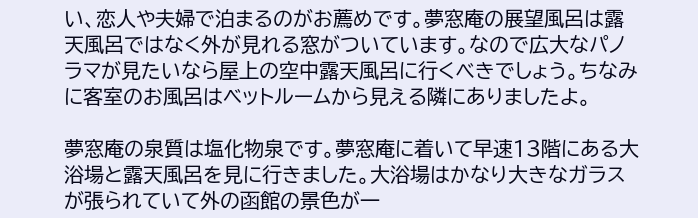い、恋人や夫婦で泊まるのがお薦めです。夢窓庵の展望風呂は露天風呂ではなく外が見れる窓がついています。なので広大なパノラマが見たいなら屋上の空中露天風呂に行くべきでしょう。ちなみに客室のお風呂はベットルームから見える隣にありましたよ。

夢窓庵の泉質は塩化物泉です。夢窓庵に着いて早速13階にある大浴場と露天風呂を見に行きました。大浴場はかなり大きなガラスが張られていて外の函館の景色が一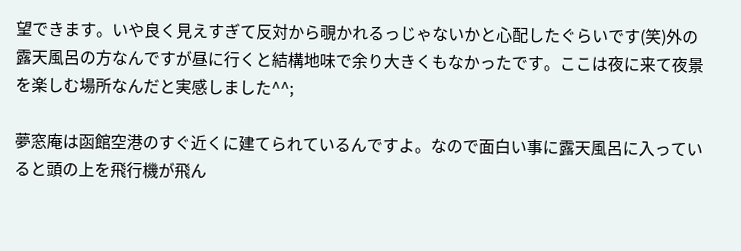望できます。いや良く見えすぎて反対から覗かれるっじゃないかと心配したぐらいです(笑)外の露天風呂の方なんですが昼に行くと結構地味で余り大きくもなかったです。ここは夜に来て夜景を楽しむ場所なんだと実感しました^^;

夢窓庵は函館空港のすぐ近くに建てられているんですよ。なので面白い事に露天風呂に入っていると頭の上を飛行機が飛ん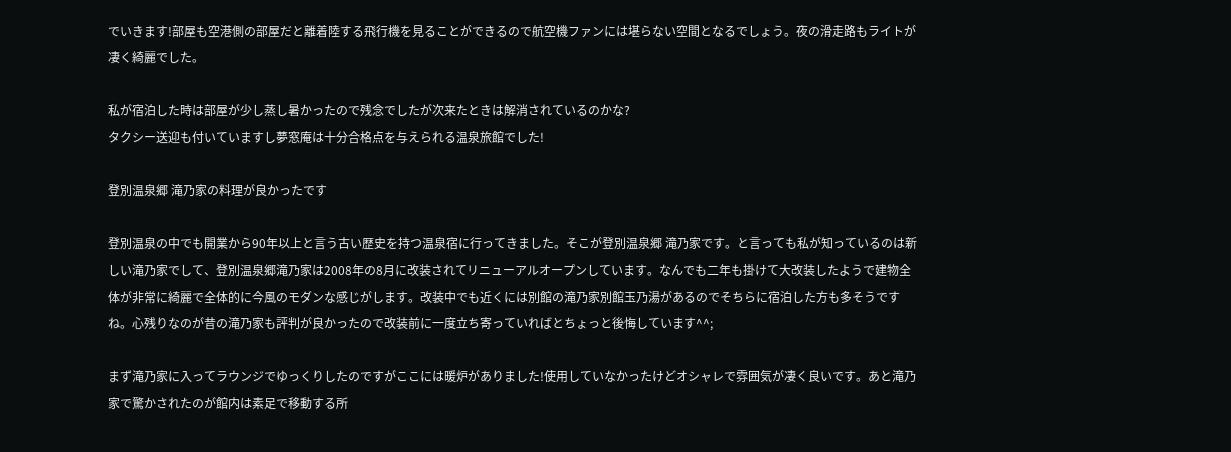でいきます!部屋も空港側の部屋だと離着陸する飛行機を見ることができるので航空機ファンには堪らない空間となるでしょう。夜の滑走路もライトが凄く綺麗でした。

私が宿泊した時は部屋が少し蒸し暑かったので残念でしたが次来たときは解消されているのかな?
タクシー送迎も付いていますし夢窓庵は十分合格点を与えられる温泉旅館でした!

登別温泉郷 滝乃家の料理が良かったです

登別温泉の中でも開業から90年以上と言う古い歴史を持つ温泉宿に行ってきました。そこが登別温泉郷 滝乃家です。と言っても私が知っているのは新しい滝乃家でして、登別温泉郷滝乃家は2008年の8月に改装されてリニューアルオープンしています。なんでも二年も掛けて大改装したようで建物全体が非常に綺麗で全体的に今風のモダンな感じがします。改装中でも近くには別館の滝乃家別館玉乃湯があるのでそちらに宿泊した方も多そうですね。心残りなのが昔の滝乃家も評判が良かったので改装前に一度立ち寄っていればとちょっと後悔しています^^;

まず滝乃家に入ってラウンジでゆっくりしたのですがここには暖炉がありました!使用していなかったけどオシャレで雰囲気が凄く良いです。あと滝乃家で驚かされたのが館内は素足で移動する所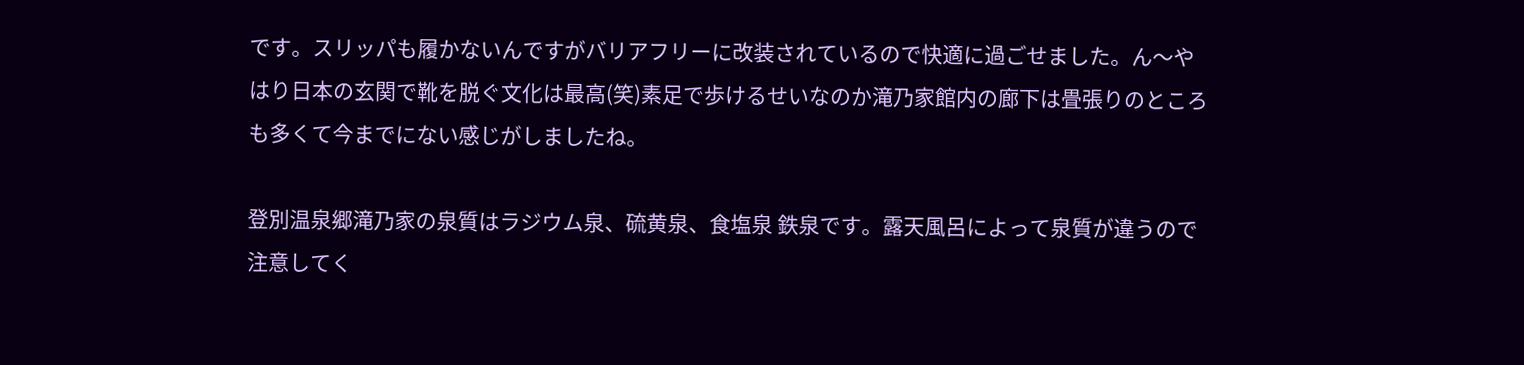です。スリッパも履かないんですがバリアフリーに改装されているので快適に過ごせました。ん〜やはり日本の玄関で靴を脱ぐ文化は最高(笑)素足で歩けるせいなのか滝乃家館内の廊下は畳張りのところも多くて今までにない感じがしましたね。

登別温泉郷滝乃家の泉質はラジウム泉、硫黄泉、食塩泉 鉄泉です。露天風呂によって泉質が違うので注意してく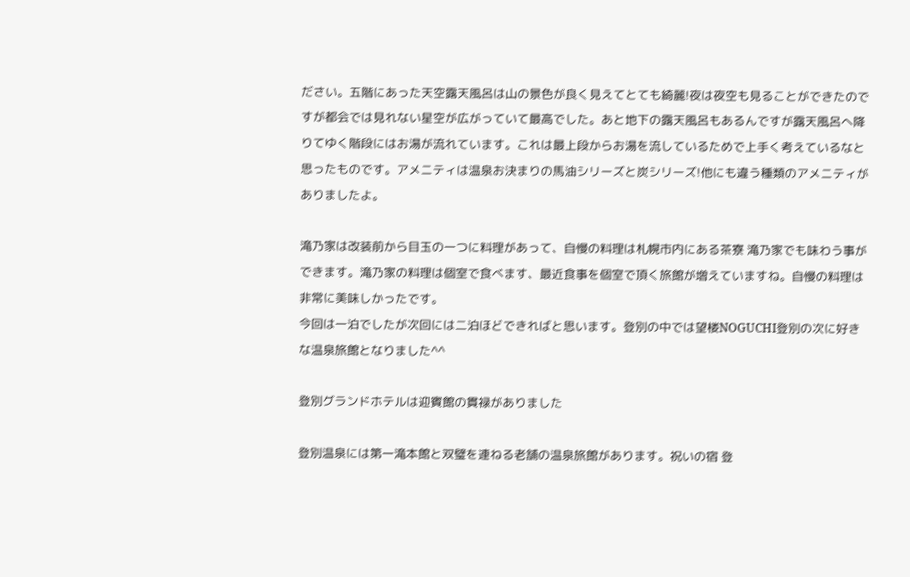ださい。五階にあった天空露天風呂は山の景色が良く見えてとても綺麗!夜は夜空も見ることができたのですが都会では見れない星空が広がっていて最高でした。あと地下の露天風呂もあるんですが露天風呂へ降りてゆく階段にはお湯が流れています。これは最上段からお湯を流しているためで上手く考えているなと思ったものです。アメニティは温泉お決まりの馬油シリーズと炭シリーズ!他にも違う種類のアメニティがありましたよ。

滝乃家は改装前から目玉の一つに料理があって、自慢の料理は札幌市内にある茶寮 滝乃家でも味わう事ができます。滝乃家の料理は個室で食べます、最近食事を個室で頂く旅館が増えていますね。自慢の料理は非常に美味しかったです。
今回は一泊でしたが次回には二泊ほどできればと思います。登別の中では望楼NOGUCHI登別の次に好きな温泉旅館となりました^^

登別グランドホテルは迎賓館の貫禄がありました

登別温泉には第一滝本館と双璧を連ねる老舗の温泉旅館があります。祝いの宿 登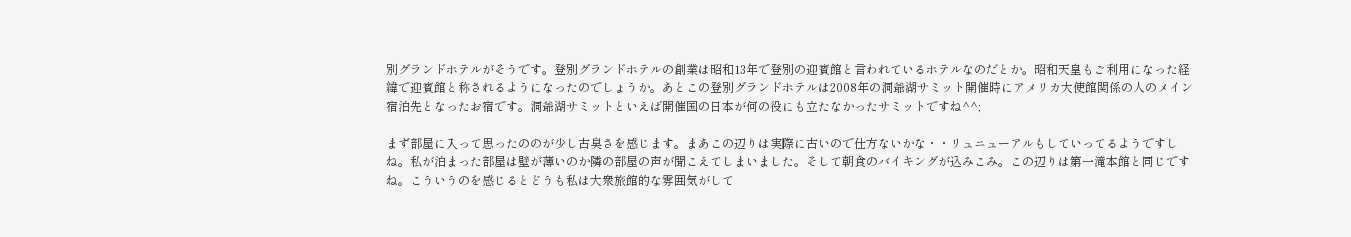別グランドホテルがそうです。登別グランドホテルの創業は昭和13年で登別の迎賓館と言われているホテルなのだとか。昭和天皇もご利用になった経緯で迎賓館と称されるようになったのでしょうか。あとこの登別グランドホテルは2008年の洞爺湖サミット開催時にアメリカ大使館関係の人のメイン宿泊先となったお宿です。洞爺湖サミットといえば開催国の日本が何の役にも立たなかったサミットですね^^;

まず部屋に入って思ったののが少し古臭さを感じます。まあこの辺りは実際に古いので仕方ないかな・・リュニューアルもしていってるようですしね。私が泊まった部屋は壁が薄いのか隣の部屋の声が聞こえてしまいました。そして朝食のバイキングが込みこみ。この辺りは第一滝本館と同じですね。こういうのを感じるとどうも私は大衆旅館的な雰囲気がして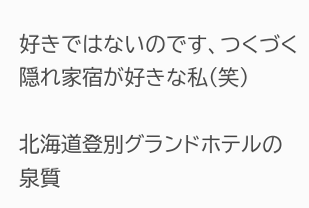好きではないのです、つくづく隠れ家宿が好きな私(笑)

北海道登別グランドホテルの泉質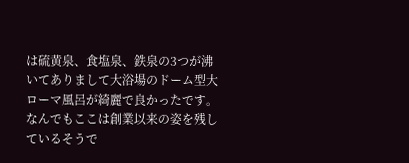は硫黄泉、食塩泉、鉄泉の3つが沸いてありまして大浴場のドーム型大ローマ風呂が綺麗で良かったです。なんでもここは創業以来の姿を残しているそうで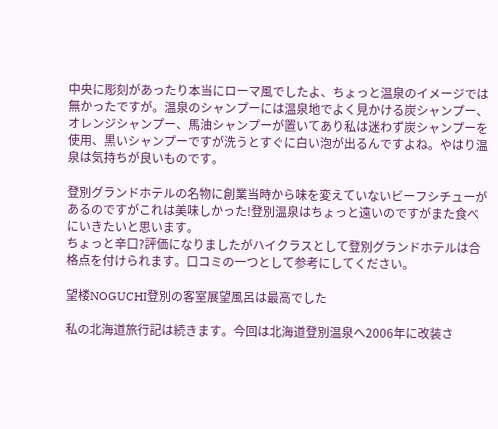中央に彫刻があったり本当にローマ風でしたよ、ちょっと温泉のイメージでは無かったですが。温泉のシャンプーには温泉地でよく見かける炭シャンプー、オレンジシャンプー、馬油シャンプーが置いてあり私は迷わず炭シャンプーを使用、黒いシャンプーですが洗うとすぐに白い泡が出るんですよね。やはり温泉は気持ちが良いものです。

登別グランドホテルの名物に創業当時から味を変えていないビーフシチューがあるのですがこれは美味しかった!登別温泉はちょっと遠いのですがまた食べにいきたいと思います。
ちょっと辛口?評価になりましたがハイクラスとして登別グランドホテルは合格点を付けられます。口コミの一つとして参考にしてください。

望楼NOGUCHI登別の客室展望風呂は最高でした

私の北海道旅行記は続きます。今回は北海道登別温泉へ2006年に改装さ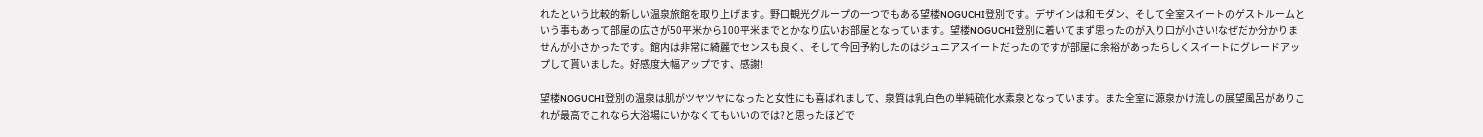れたという比較的新しい温泉旅館を取り上げます。野口観光グループの一つでもある望楼NOGUCHI登別です。デザインは和モダン、そして全室スイートのゲストルームという事もあって部屋の広さが50平米から100平米までとかなり広いお部屋となっています。望楼NOGUCHI登別に着いてまず思ったのが入り口が小さい!なぜだか分かりませんが小さかったです。館内は非常に綺麗でセンスも良く、そして今回予約したのはジュニアスイートだったのですが部屋に余裕があったらしくスイートにグレードアップして貰いました。好感度大幅アップです、感謝!

望楼NOGUCHI登別の温泉は肌がツヤツヤになったと女性にも喜ばれまして、泉質は乳白色の単純硫化水素泉となっています。また全室に源泉かけ流しの展望風呂がありこれが最高でこれなら大浴場にいかなくてもいいのでは?と思ったほどで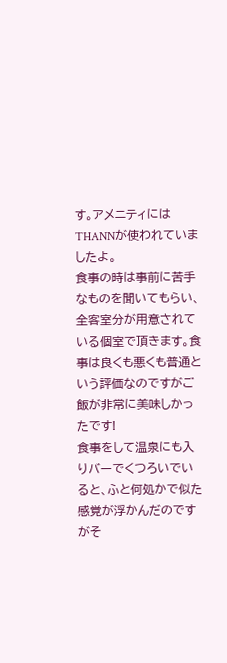す。アメニティにはTHANNが使われていましたよ。
食事の時は事前に苦手なものを聞いてもらい、全客室分が用意されている個室で頂きます。食事は良くも悪くも普通という評価なのですがご飯が非常に美味しかったです!
食事をして温泉にも入りバーでくつろいでいると、ふと何処かで似た感覚が浮かんだのですがそ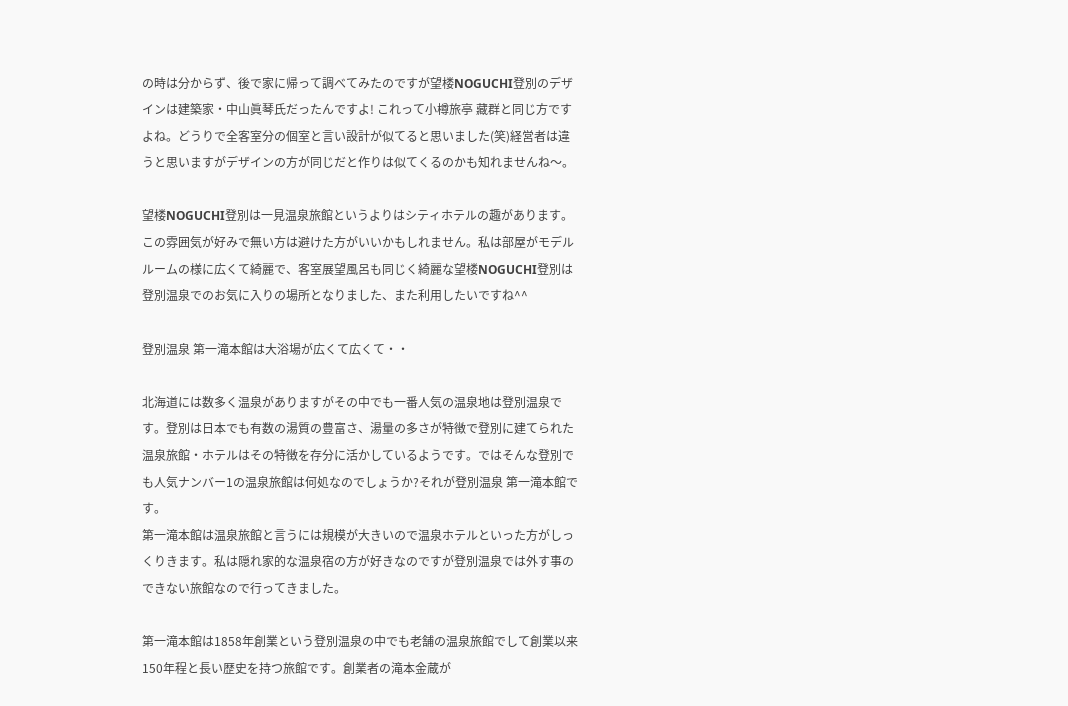の時は分からず、後で家に帰って調べてみたのですが望楼NOGUCHI登別のデザインは建築家・中山眞琴氏だったんですよ! これって小樽旅亭 藏群と同じ方ですよね。どうりで全客室分の個室と言い設計が似てると思いました(笑)経営者は違うと思いますがデザインの方が同じだと作りは似てくるのかも知れませんね〜。

望楼NOGUCHI登別は一見温泉旅館というよりはシティホテルの趣があります。この雰囲気が好みで無い方は避けた方がいいかもしれません。私は部屋がモデルルームの様に広くて綺麗で、客室展望風呂も同じく綺麗な望楼NOGUCHI登別は登別温泉でのお気に入りの場所となりました、また利用したいですね^^

登別温泉 第一滝本館は大浴場が広くて広くて・・

北海道には数多く温泉がありますがその中でも一番人気の温泉地は登別温泉です。登別は日本でも有数の湯質の豊富さ、湯量の多さが特徴で登別に建てられた温泉旅館・ホテルはその特徴を存分に活かしているようです。ではそんな登別でも人気ナンバー1の温泉旅館は何処なのでしょうか?それが登別温泉 第一滝本館です。
第一滝本館は温泉旅館と言うには規模が大きいので温泉ホテルといった方がしっくりきます。私は隠れ家的な温泉宿の方が好きなのですが登別温泉では外す事のできない旅館なので行ってきました。

第一滝本館は1858年創業という登別温泉の中でも老舗の温泉旅館でして創業以来150年程と長い歴史を持つ旅館です。創業者の滝本金蔵が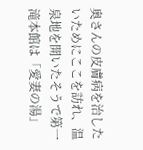奥さんの皮膚病を治したいためにここを訪れ、温泉地を開いたそうで第一滝本館は「愛妻の湯」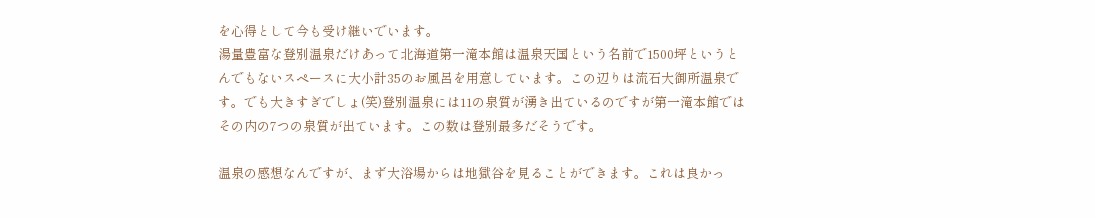を心得として今も受け継いでいます。
湯量豊富な登別温泉だけあって北海道第一滝本館は温泉天国という名前で1500坪というとんでもないスペースに大小計35のお風呂を用意しています。この辺りは流石大御所温泉です。でも大きすぎでしょ(笑)登別温泉には11の泉質が湧き出ているのですが第一滝本館ではその内の7つの泉質が出ています。この数は登別最多だそうです。

温泉の感想なんですが、まず大浴場からは地獄谷を見ることができます。これは良かっ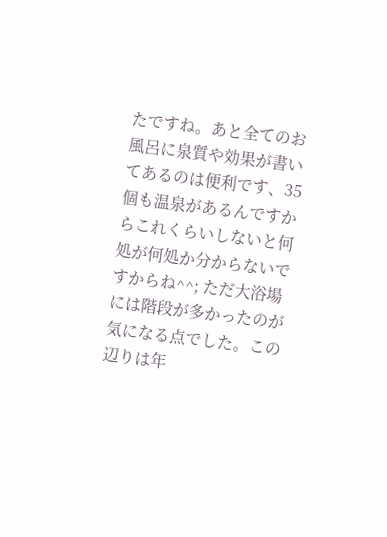たですね。あと全てのお風呂に泉質や効果が書いてあるのは便利です、35個も温泉があるんですからこれくらいしないと何処が何処か分からないですからね^^; ただ大浴場には階段が多かったのが気になる点でした。この辺りは年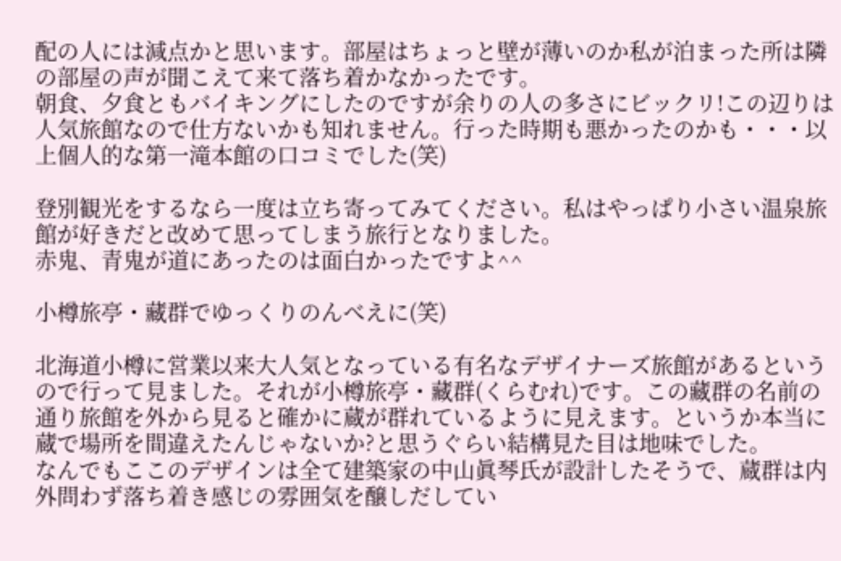配の人には減点かと思います。部屋はちょっと壁が薄いのか私が泊まった所は隣の部屋の声が聞こえて来て落ち着かなかったです。
朝食、夕食ともバイキングにしたのですが余りの人の多さにビックリ!この辺りは人気旅館なので仕方ないかも知れません。行った時期も悪かったのかも・・・以上個人的な第一滝本館の口コミでした(笑)

登別観光をするなら一度は立ち寄ってみてください。私はやっぱり小さい温泉旅館が好きだと改めて思ってしまう旅行となりました。
赤鬼、青鬼が道にあったのは面白かったですよ^^

小樽旅亭・藏群でゆっくりのんべえに(笑)

北海道小樽に営業以来大人気となっている有名なデザイナーズ旅館があるというので行って見ました。それが小樽旅亭・藏群(くらむれ)です。この藏群の名前の通り旅館を外から見ると確かに蔵が群れているように見えます。というか本当に蔵で場所を間違えたんじゃないか?と思うぐらい結構見た目は地味でした。
なんでもここのデザインは全て建築家の中山眞琴氏が設計したそうで、蔵群は内外問わず落ち着き感じの雰囲気を醸しだしてい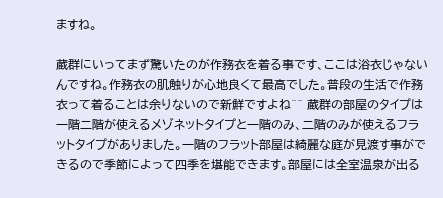ますね。

蔵群にいってまず驚いたのが作務衣を着る事です、ここは浴衣じゃないんですね。作務衣の肌触りが心地良くて最高でした。普段の生活で作務衣って着ることは余りないので新鮮ですよね^^ 蔵群の部屋のタイプは一階二階が使えるメゾネットタイプと一階のみ、二階のみが使えるフラットタイプがありました。一階のフラット部屋は綺麗な庭が見渡す事ができるので季節によって四季を堪能できます。部屋には全室温泉が出る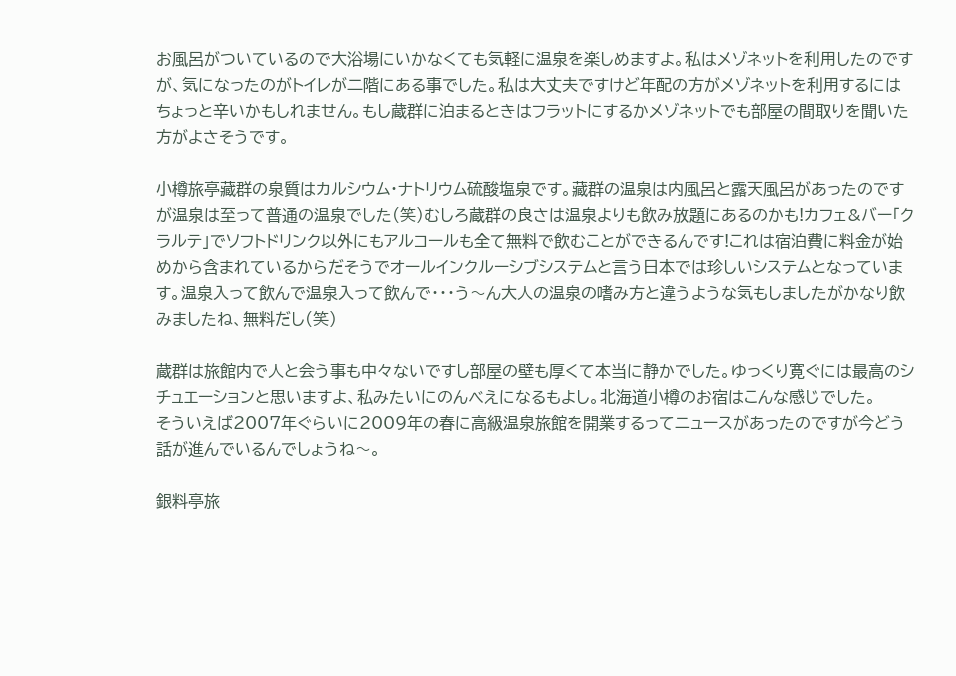お風呂がついているので大浴場にいかなくても気軽に温泉を楽しめますよ。私はメゾネットを利用したのですが、気になったのがトイレが二階にある事でした。私は大丈夫ですけど年配の方がメゾネットを利用するにはちょっと辛いかもしれません。もし蔵群に泊まるときはフラットにするかメゾネットでも部屋の間取りを聞いた方がよさそうです。

小樽旅亭藏群の泉質はカルシウム・ナトリウム硫酸塩泉です。藏群の温泉は内風呂と露天風呂があったのですが温泉は至って普通の温泉でした(笑)むしろ蔵群の良さは温泉よりも飲み放題にあるのかも!カフェ&バー「クラルテ」でソフトドリンク以外にもアルコールも全て無料で飲むことができるんです!これは宿泊費に料金が始めから含まれているからだそうでオールインクルーシブシステムと言う日本では珍しいシステムとなっています。温泉入って飲んで温泉入って飲んで・・・う〜ん大人の温泉の嗜み方と違うような気もしましたがかなり飲みましたね、無料だし(笑)

蔵群は旅館内で人と会う事も中々ないですし部屋の壁も厚くて本当に静かでした。ゆっくり寛ぐには最高のシチュエーションと思いますよ、私みたいにのんべえになるもよし。北海道小樽のお宿はこんな感じでした。
そういえば2007年ぐらいに2009年の春に高級温泉旅館を開業するってニュースがあったのですが今どう話が進んでいるんでしょうね〜。

銀料亭旅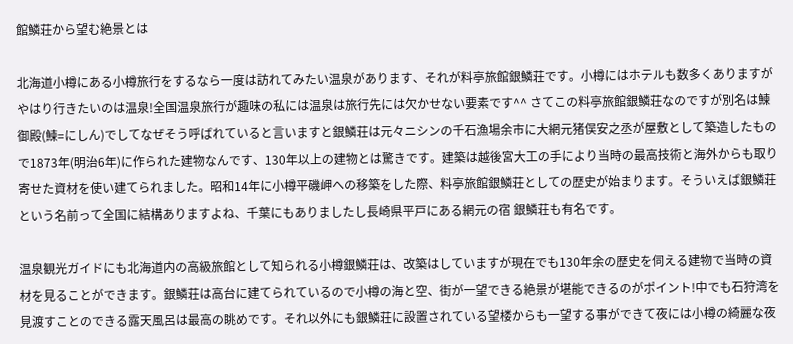館鱗荘から望む絶景とは

北海道小樽にある小樽旅行をするなら一度は訪れてみたい温泉があります、それが料亭旅館銀鱗荘です。小樽にはホテルも数多くありますがやはり行きたいのは温泉!全国温泉旅行が趣味の私には温泉は旅行先には欠かせない要素です^^ さてこの料亭旅館銀鱗荘なのですが別名は鰊御殿(鰊=にしん)でしてなぜそう呼ばれていると言いますと銀鱗荘は元々ニシンの千石漁場余市に大網元猪俣安之丞が屋敷として築造したもので1873年(明治6年)に作られた建物なんです、130年以上の建物とは驚きです。建築は越後宮大工の手により当時の最高技術と海外からも取り寄せた資材を使い建てられました。昭和14年に小樽平磯岬への移築をした際、料亭旅館銀鱗荘としての歴史が始まります。そういえば銀鱗荘という名前って全国に結構ありますよね、千葉にもありましたし長崎県平戸にある網元の宿 銀鱗荘も有名です。

温泉観光ガイドにも北海道内の高級旅館として知られる小樽銀鱗荘は、改築はしていますが現在でも130年余の歴史を伺える建物で当時の資材を見ることができます。銀鱗荘は高台に建てられているので小樽の海と空、街が一望できる絶景が堪能できるのがポイント!中でも石狩湾を見渡すことのできる露天風呂は最高の眺めです。それ以外にも銀鱗荘に設置されている望楼からも一望する事ができて夜には小樽の綺麗な夜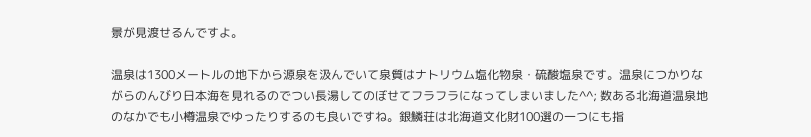景が見渡せるんですよ。

温泉は1300メートルの地下から源泉を汲んでいて泉質はナトリウム塩化物泉・硫酸塩泉です。温泉につかりながらのんびり日本海を見れるのでつい長湯してのぼせてフラフラになってしまいました^^; 数ある北海道温泉地のなかでも小樽温泉でゆったりするのも良いですね。銀鱗荘は北海道文化財100選の一つにも指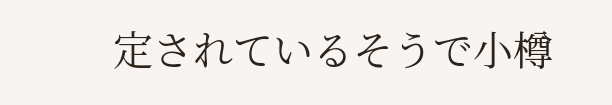定されているそうで小樽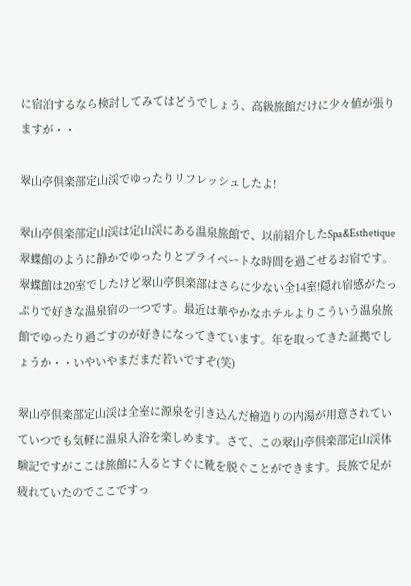に宿泊するなら検討してみてはどうでしょう、高級旅館だけに少々値が張りますが・・

翠山亭倶楽部定山渓でゆったりリフレッシュしたよ!

翠山亭倶楽部定山渓は定山渓にある温泉旅館で、以前紹介したSpa&Esthetique翠蝶館のように静かでゆったりとプライベートな時間を過ごせるお宿です。翠蝶館は20室でしたけど翠山亭倶楽部はさらに少ない全14室!隠れ宿感がたっぷりで好きな温泉宿の一つです。最近は華やかなホテルよりこういう温泉旅館でゆったり過ごすのが好きになってきています。年を取ってきた証拠でしょうか・・いやいやまだまだ若いですぞ(笑)

翠山亭倶楽部定山渓は全室に源泉を引き込んだ檜造りの内湯が用意されていていつでも気軽に温泉入浴を楽しめます。さて、この翠山亭倶楽部定山渓体験記ですがここは旅館に入るとすぐに靴を脱ぐことができます。長旅で足が疲れていたのでここですっ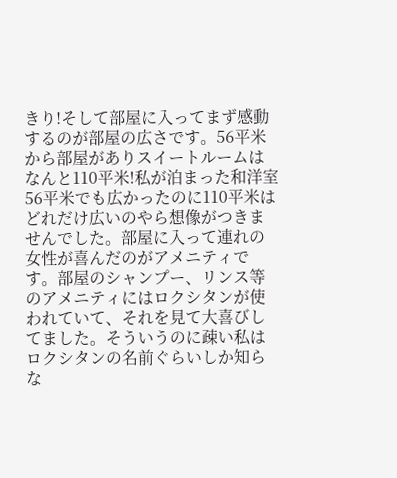きり!そして部屋に入ってまず感動するのが部屋の広さです。56平米から部屋がありスイートルームはなんと110平米!私が泊まった和洋室56平米でも広かったのに110平米はどれだけ広いのやら想像がつきませんでした。部屋に入って連れの女性が喜んだのがアメニティです。部屋のシャンプー、リンス等のアメニティにはロクシタンが使われていて、それを見て大喜びしてました。そういうのに疎い私はロクシタンの名前ぐらいしか知らな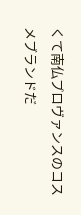くて南仏プロヴァンスのコスメブランドだ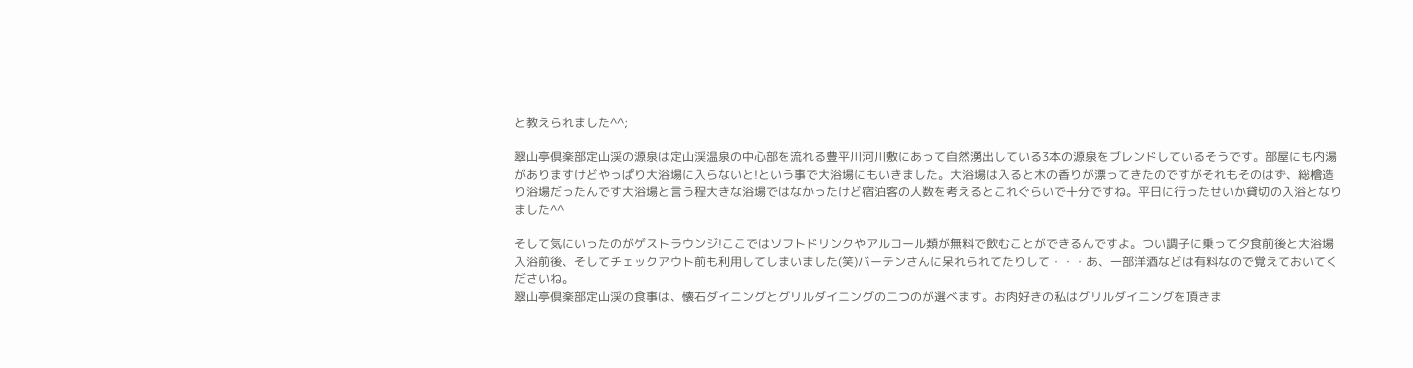と教えられました^^;

翠山亭倶楽部定山渓の源泉は定山渓温泉の中心部を流れる豊平川河川敷にあって自然湧出している3本の源泉をブレンドしているそうです。部屋にも内湯がありますけどやっぱり大浴場に入らないと!という事で大浴場にもいきました。大浴場は入ると木の香りが漂ってきたのですがそれもそのはず、総檜造り浴場だったんです大浴場と言う程大きな浴場ではなかったけど宿泊客の人数を考えるとこれぐらいで十分ですね。平日に行ったせいか貸切の入浴となりました^^

そして気にいったのがゲストラウンジ!ここではソフトドリンクやアルコール類が無料で飲むことができるんですよ。つい調子に乗って夕食前後と大浴場入浴前後、そしてチェックアウト前も利用してしまいました(笑)バーテンさんに呆れられてたりして・・・あ、一部洋酒などは有料なので覚えておいてくださいね。
翠山亭倶楽部定山渓の食事は、懐石ダイニングとグリルダイニングの二つのが選べます。お肉好きの私はグリルダイニングを頂きま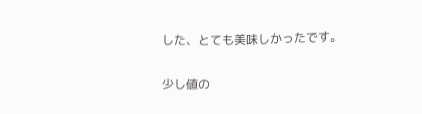した、とても美味しかったです。

少し値の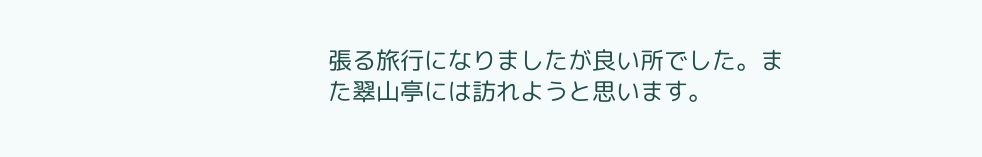張る旅行になりましたが良い所でした。また翠山亭には訪れようと思います。